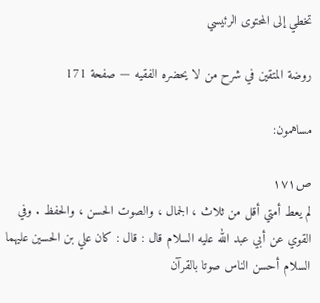تخطي إلى المحتوى الرئيسي

روضة المتقين في شرح من لا يحضره الفقيه — صفحة 171

مساهمون:

ص١٧١
لم يعط أمتي أقل من ثلاث ، الجمال ، والصوت الحسن ، والحفظ . وفي القوي عن أبي عبد الله عليه السلام قال : قال : كان علي بن الحسين عليهما السلام أحسن الناس صوتا بالقرآن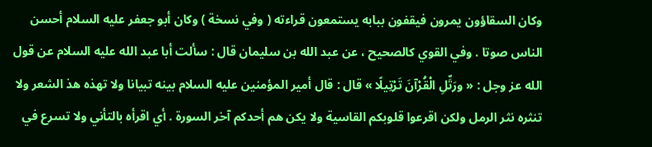وكان السقاؤون يمرون فيقفون ببابه يستمعون قراءته ( وفي نسخة ) وكان أبو جعفر عليه السلام أحسن الناس صوتا . وفي القوي كالصحيح ، عن عبد الله بن سليمان قال : سألت أبا عبد الله عليه السلام عن قول الله عز وجل : « ورَتِّلِ الْقُرْآنَ تَرْتِيلًا » قال : قال أمير المؤمنين عليه السلام بينه تبيانا ولا تهذه هذ الشعر ولا تنثره نثر الرمل ولكن اقرعوا قلوبكم القاسية ولا يكن هم أحدكم آخر السورة . أي اقرأه بالتأني ولا تسرع في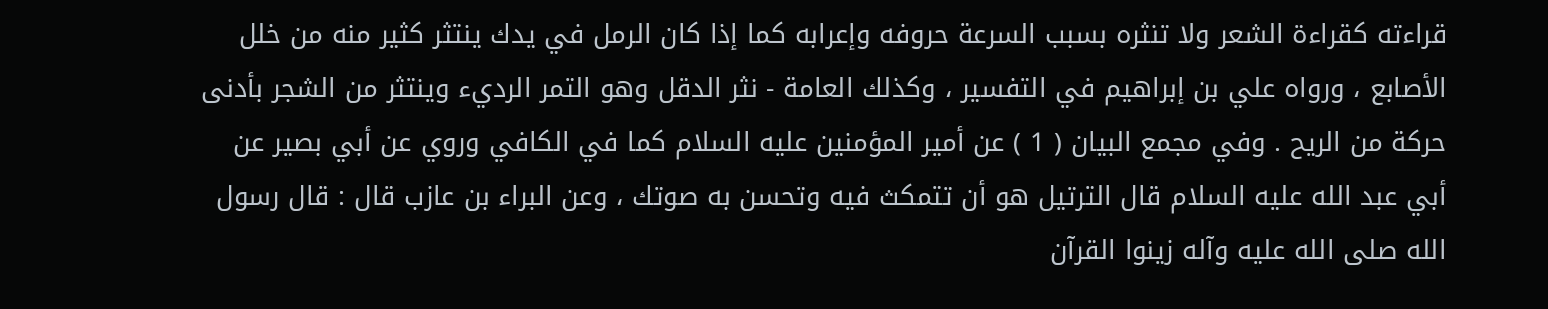قراءته كقراءة الشعر ولا تنثره بسبب السرعة حروفه وإعرابه كما إذا كان الرمل في يدك ينتثر كثير منه من خلل الأصابع ، ورواه علي بن إبراهيم في التفسير ، وكذلك العامة - نثر الدقل وهو التمر الرديء وينتثر من الشجر بأدنى حركة من الريح . وفي مجمع البيان ( 1 ) عن أمير المؤمنين عليه السلام كما في الكافي وروي عن أبي بصير عن أبي عبد الله عليه السلام قال الترتيل هو أن تتمكث فيه وتحسن به صوتك ، وعن البراء بن عازب قال : قال رسول الله صلى الله عليه وآله زينوا القرآن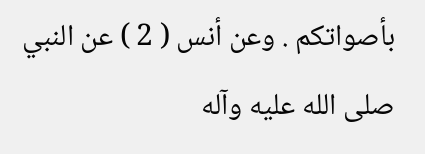بأصواتكم . وعن أنس ( 2 ) عن النبي صلى الله عليه وآله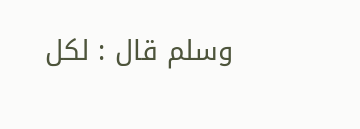وسلم قال : لكل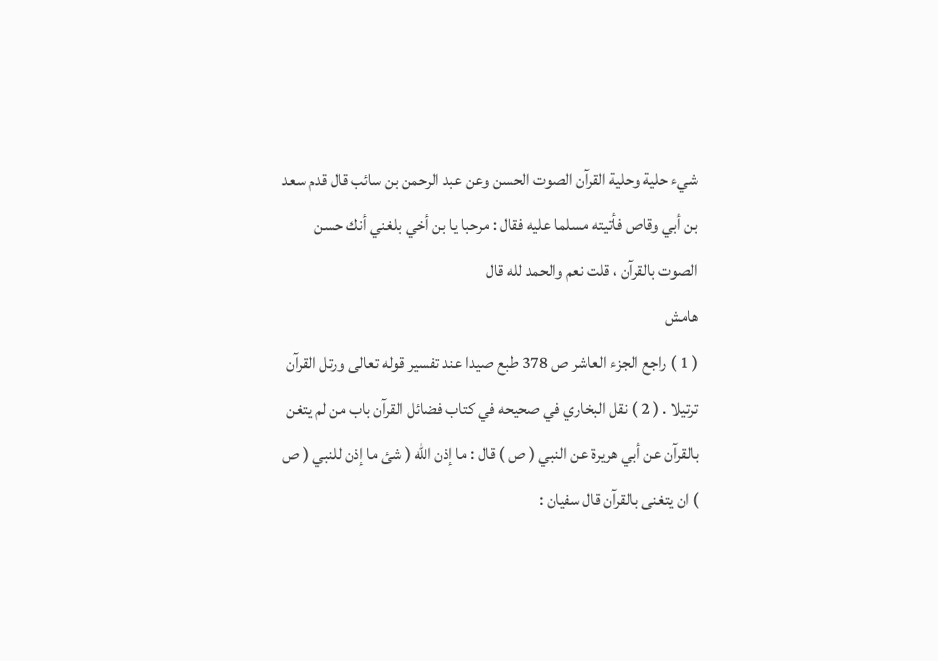شيء حلية وحلية القرآن الصوت الحسن وعن عبد الرحمن بن سائب قال قدم سعد بن أبي وقاص فأتيته مسلما عليه فقال : مرحبا يا بن أخي بلغني أنك حسن الصوت بالقرآن ، قلت نعم والحمد لله قال
هامش
( 1 ) راجع الجزء العاشر ص 378 طبع صيدا عند تفسير قوله تعالى ورتل القرآن ترتيلا . ( 2 ) نقل البخاري في صحيحه في كتاب فضائل القرآن باب من لم يتغن بالقرآن عن أبي هريرة عن النبي ( ص ) قال : ما إذن الله ( شئ ما إذن للنبي ( ص ) ان يتغنى بالقرآن قال سفيان :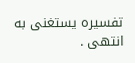تفسيره يستغنى به انتهى .